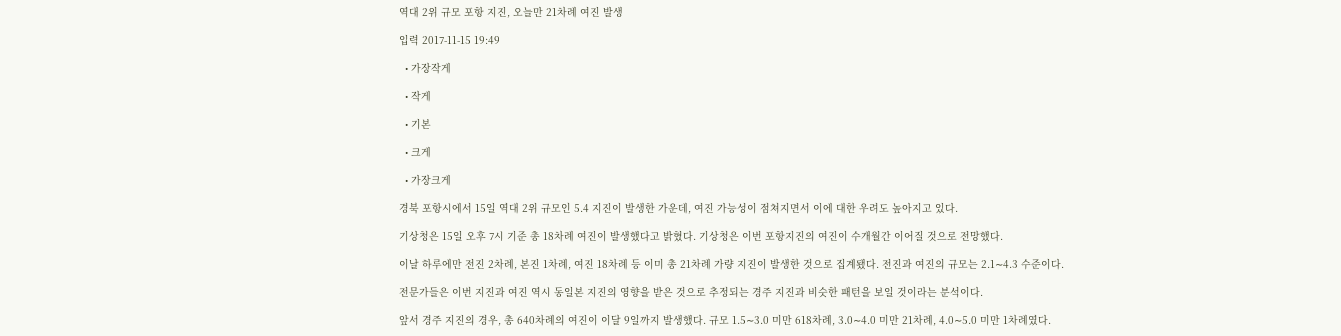역대 2위 규모 포항 지진, 오늘만 21차례 여진 발생

입력 2017-11-15 19:49

  • 가장작게

  • 작게

  • 기본

  • 크게

  • 가장크게

경북 포항시에서 15일 역대 2위 규모인 5.4 지진이 발생한 가운데, 여진 가능성이 점쳐지면서 이에 대한 우려도 높아지고 있다.

기상청은 15일 오후 7시 기준 총 18차례 여진이 발생했다고 밝혔다. 기상청은 이번 포항지진의 여진이 수개월간 이어질 것으로 전망했다.

이날 하루에만 전진 2차례, 본진 1차례, 여진 18차례 등 이미 총 21차례 가량 지진이 발생한 것으로 집계됐다. 전진과 여진의 규모는 2.1∼4.3 수준이다.

전문가들은 이번 지진과 여진 역시 동일본 지진의 영향을 받은 것으로 추정되는 경주 지진과 비슷한 패턴을 보일 것이라는 분석이다.

앞서 경주 지진의 경우, 총 640차례의 여진이 이달 9일까지 발생했다. 규모 1.5∼3.0 미만 618차례, 3.0∼4.0 미만 21차례, 4.0∼5.0 미만 1차례였다.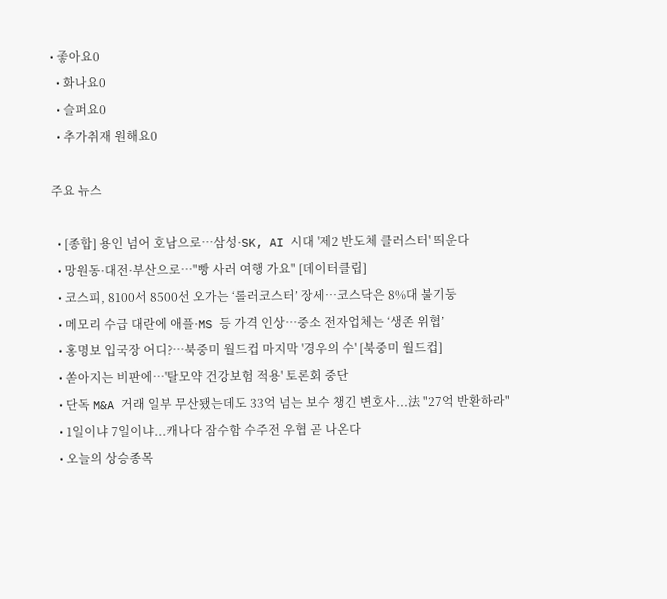• 좋아요0
  • 화나요0
  • 슬퍼요0
  • 추가취재 원해요0

주요 뉴스

  • [종합] 용인 넘어 호남으로…삼성·SK, AI 시대 '제2 반도체 클러스터' 띄운다
  • 망원동·대전·부산으로…"빵 사러 여행 가요" [데이터클립]
  • 코스피, 8100서 8500선 오가는 ‘롤러코스터’ 장세⋯코스닥은 8%대 불기둥
  • 메모리 수급 대란에 애플·MS 등 가격 인상…중소 전자업체는 ‘생존 위협’
  • 홍명보 입국장 어디?⋯북중미 월드컵 마지막 '경우의 수' [북중미 월드컵]
  • 쏟아지는 비판에⋯'탈모약 건강보험 적용' 토론회 중단
  • 단독 M&A 거래 일부 무산됐는데도 33억 넘는 보수 챙긴 변호사...法 "27억 반환하라"
  • 1일이냐 7일이냐...캐나다 잠수함 수주전 우협 곧 나온다
  • 오늘의 상승종목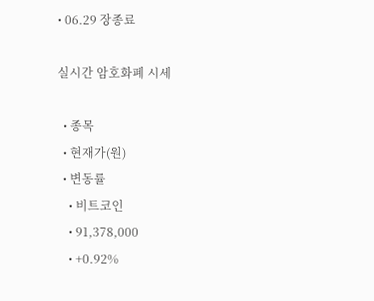• 06.29 장종료

실시간 암호화폐 시세

  • 종목
  • 현재가(원)
  • 변동률
    • 비트코인
    • 91,378,000
    • +0.92%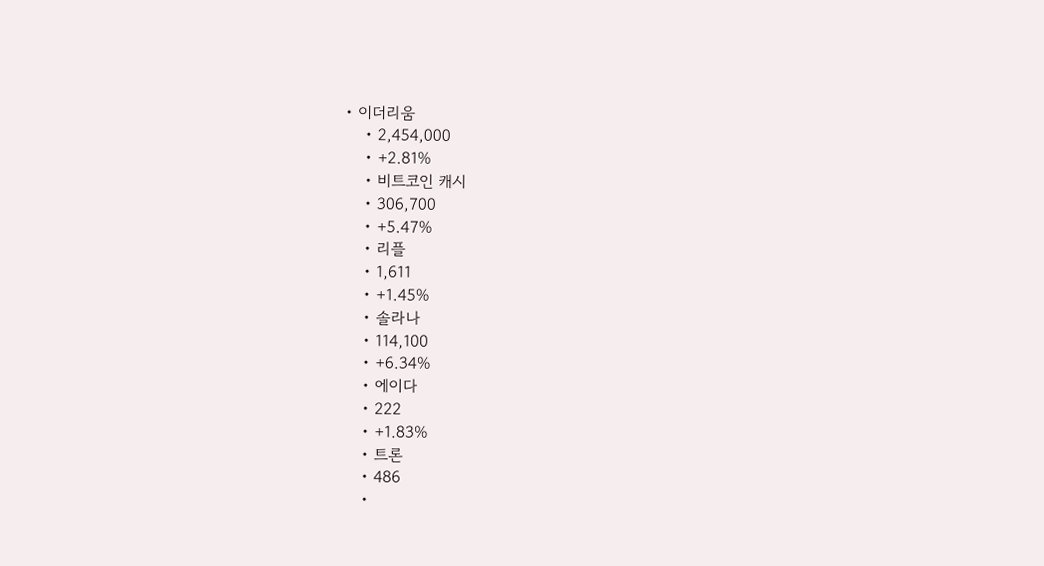• 이더리움
    • 2,454,000
    • +2.81%
    • 비트코인 캐시
    • 306,700
    • +5.47%
    • 리플
    • 1,611
    • +1.45%
    • 솔라나
    • 114,100
    • +6.34%
    • 에이다
    • 222
    • +1.83%
    • 트론
    • 486
    •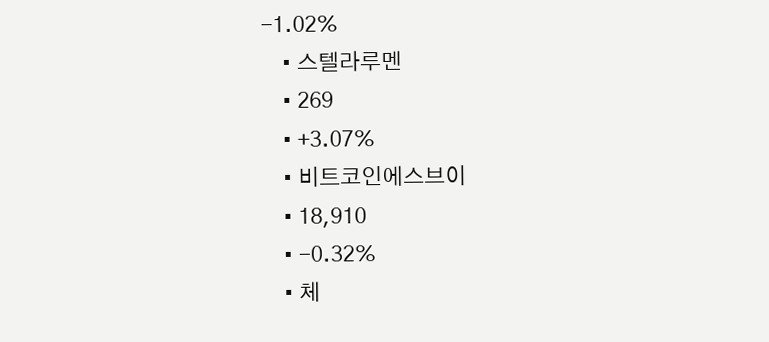-1.02%
    • 스텔라루멘
    • 269
    • +3.07%
    • 비트코인에스브이
    • 18,910
    • -0.32%
    • 체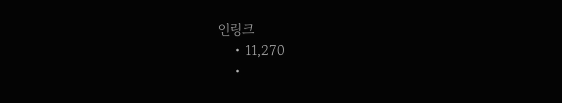인링크
    • 11,270
    •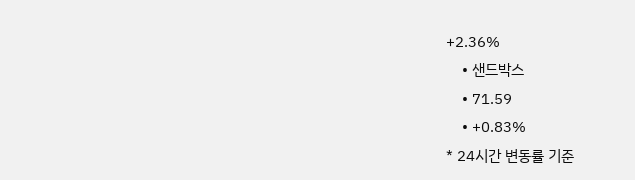+2.36%
    • 샌드박스
    • 71.59
    • +0.83%
* 24시간 변동률 기준